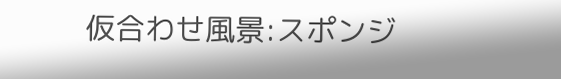仮合わせ風景:スポンジ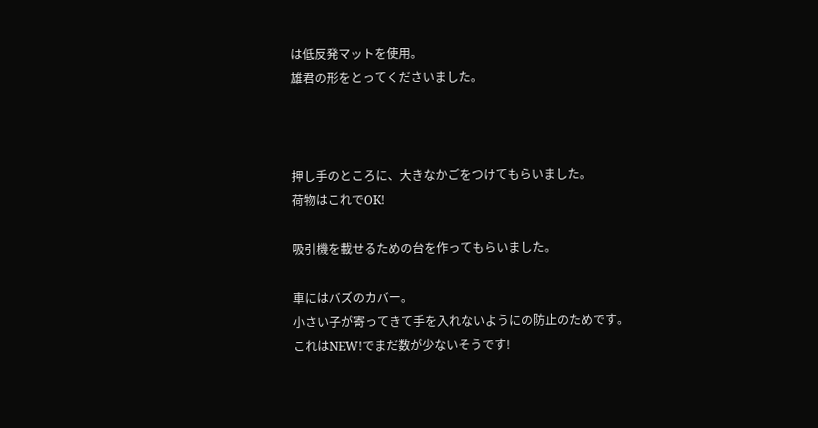は低反発マットを使用。
雄君の形をとってくださいました。



押し手のところに、大きなかごをつけてもらいました。
荷物はこれでOK!

吸引機を載せるための台を作ってもらいました。

車にはバズのカバー。
小さい子が寄ってきて手を入れないようにの防止のためです。
これはNEW!でまだ数が少ないそうです!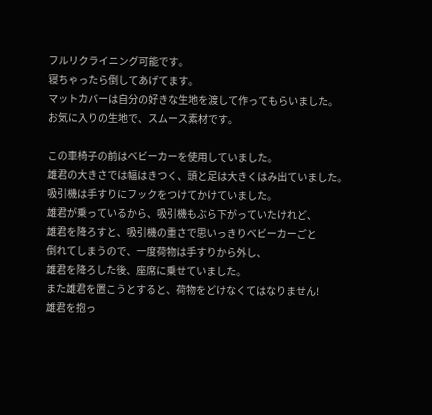フルリクライニング可能です。
寝ちゃったら倒してあげてます。
マットカバーは自分の好きな生地を渡して作ってもらいました。
お気に入りの生地で、スムース素材です。

この車椅子の前はベビーカーを使用していました。
雄君の大きさでは幅はきつく、頭と足は大きくはみ出ていました。
吸引機は手すりにフックをつけてかけていました。
雄君が乗っているから、吸引機もぶら下がっていたけれど、
雄君を降ろすと、吸引機の重さで思いっきりベビーカーごと
倒れてしまうので、一度荷物は手すりから外し、
雄君を降ろした後、座席に乗せていました。
また雄君を置こうとすると、荷物をどけなくてはなりません!
雄君を抱っ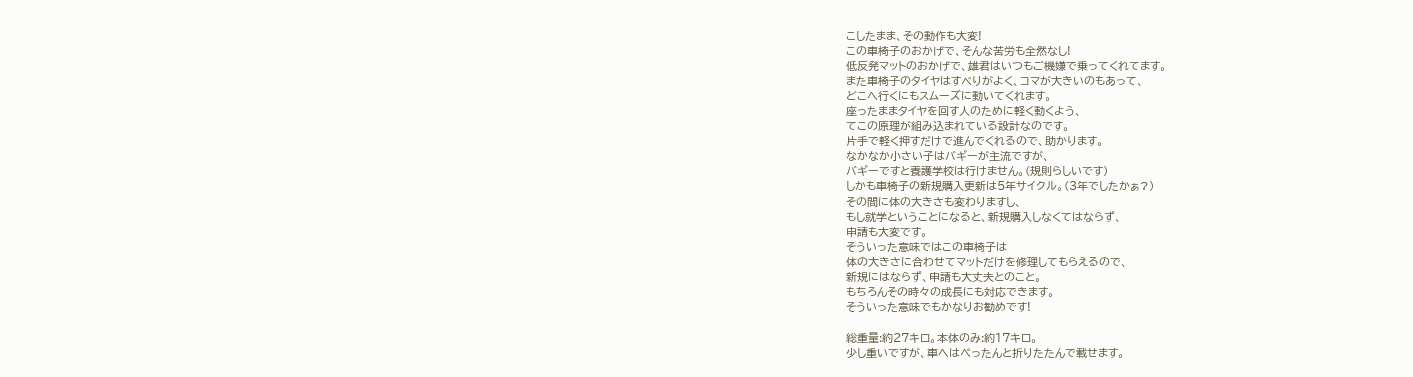こしたまま、その動作も大変!
この車椅子のおかげで、そんな苦労も全然なし!
低反発マットのおかげで、雄君はいつもご機嫌で乗ってくれてます。
また車椅子のタイヤはすべりがよく、コマが大きいのもあって、
どこへ行くにもスムーズに動いてくれます。
座ったままタイヤを回す人のために軽く動くよう、
てこの原理が組み込まれている設計なのです。
片手で軽く押すだけで進んでくれるので、助かります。
なかなか小さい子はバギーが主流ですが、
バギーですと養護学校は行けません。(規則らしいです)
しかも車椅子の新規購入更新は5年サイクル。(3年でしたかぁ?)
その間に体の大きさも変わりますし、
もし就学ということになると、新規購入しなくてはならず、
申請も大変です。
そういった意味ではこの車椅子は
体の大きさに合わせてマットだけを修理してもらえるので、
新規にはならず、申請も大丈夫とのこと。
もちろんその時々の成長にも対応できます。
そういった意味でもかなりお勧めです!

総重量:約27キロ。本体のみ:約17キロ。
少し重いですが、車へはぺったんと折りたたんで載せます。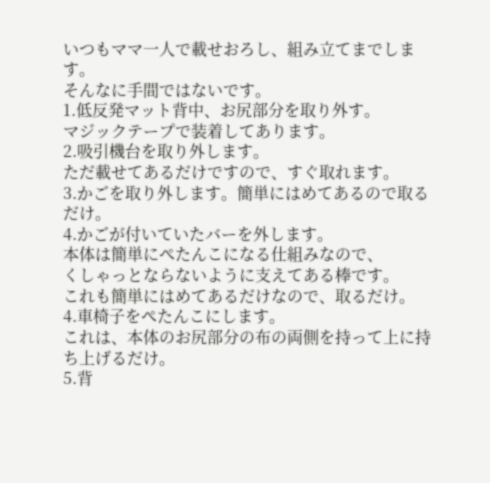いつもママ一人で載せおろし、組み立てまでします。
そんなに手間ではないです。
1.低反発マット背中、お尻部分を取り外す。
マジックテープで装着してあります。
2.吸引機台を取り外します。
ただ載せてあるだけですので、すぐ取れます。
3.かごを取り外します。簡単にはめてあるので取るだけ。
4.かごが付いていたバーを外します。
本体は簡単にぺたんこになる仕組みなので、
くしゃっとならないように支えてある棒です。
これも簡単にはめてあるだけなので、取るだけ。
4.車椅子をぺたんこにします。
これは、本体のお尻部分の布の両側を持って上に持ち上げるだけ。
5.背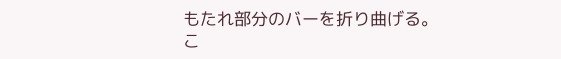もたれ部分のバーを折り曲げる。
こ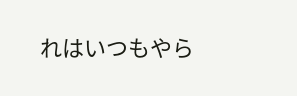れはいつもやら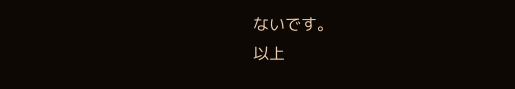ないです。
以上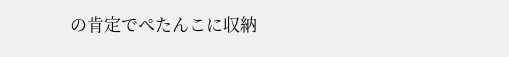の肯定でぺたんこに収納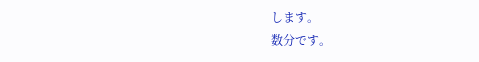します。
数分です。